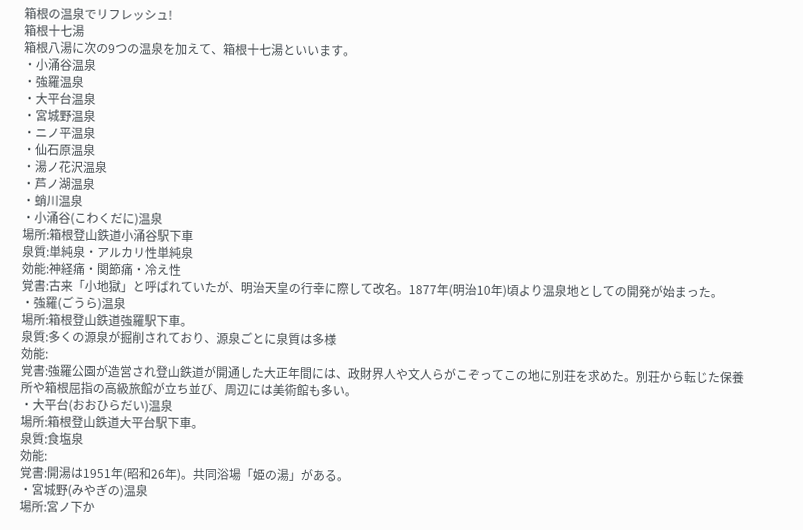箱根の温泉でリフレッシュ!
箱根十七湯
箱根八湯に次の9つの温泉を加えて、箱根十七湯といいます。
・小涌谷温泉
・強羅温泉
・大平台温泉
・宮城野温泉
・ニノ平温泉
・仙石原温泉
・湯ノ花沢温泉
・芦ノ湖温泉
・蛸川温泉
・小涌谷(こわくだに)温泉
場所:箱根登山鉄道小涌谷駅下車
泉質:単純泉・アルカリ性単純泉
効能:神経痛・関節痛・冷え性
覚書:古来「小地獄」と呼ばれていたが、明治天皇の行幸に際して改名。1877年(明治10年)頃より温泉地としての開発が始まった。
・強羅(ごうら)温泉
場所:箱根登山鉄道強羅駅下車。
泉質:多くの源泉が掘削されており、源泉ごとに泉質は多様
効能:
覚書:強羅公園が造営され登山鉄道が開通した大正年間には、政財界人や文人らがこぞってこの地に別荘を求めた。別荘から転じた保養所や箱根屈指の高級旅館が立ち並び、周辺には美術館も多い。
・大平台(おおひらだい)温泉
場所:箱根登山鉄道大平台駅下車。
泉質:食塩泉
効能:
覚書:開湯は1951年(昭和26年)。共同浴場「姫の湯」がある。
・宮城野(みやぎの)温泉
場所:宮ノ下か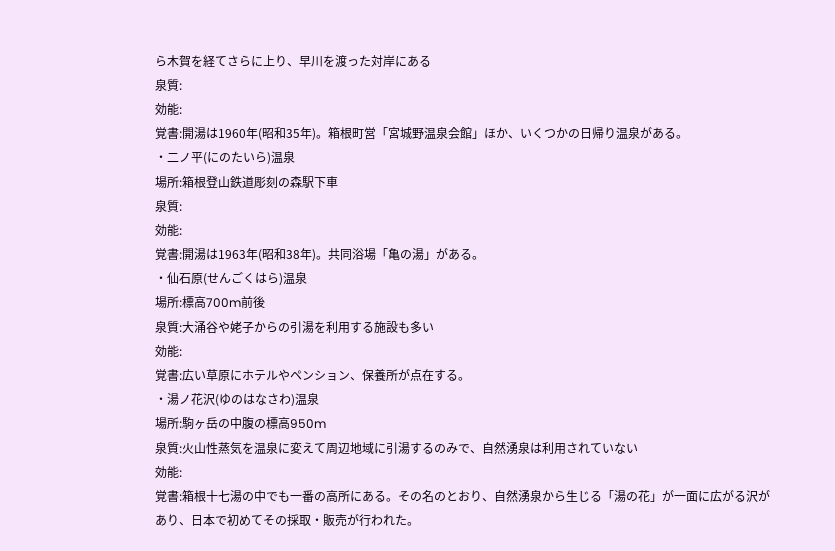ら木賀を経てさらに上り、早川を渡った対岸にある
泉質:
効能:
覚書:開湯は1960年(昭和35年)。箱根町営「宮城野温泉会館」ほか、いくつかの日帰り温泉がある。
・二ノ平(にのたいら)温泉
場所:箱根登山鉄道彫刻の森駅下車
泉質:
効能:
覚書:開湯は1963年(昭和38年)。共同浴場「亀の湯」がある。
・仙石原(せんごくはら)温泉
場所:標高700m前後
泉質:大涌谷や姥子からの引湯を利用する施設も多い
効能:
覚書:広い草原にホテルやペンション、保養所が点在する。
・湯ノ花沢(ゆのはなさわ)温泉
場所:駒ヶ岳の中腹の標高950m
泉質:火山性蒸気を温泉に変えて周辺地域に引湯するのみで、自然湧泉は利用されていない
効能:
覚書:箱根十七湯の中でも一番の高所にある。その名のとおり、自然湧泉から生じる「湯の花」が一面に広がる沢があり、日本で初めてその採取・販売が行われた。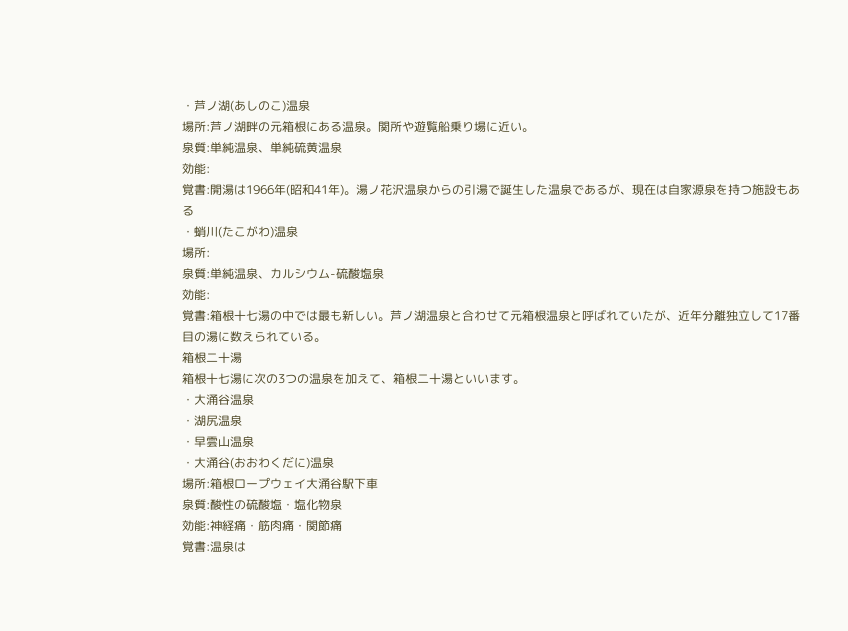・芦ノ湖(あしのこ)温泉
場所:芦ノ湖畔の元箱根にある温泉。関所や遊覧船乗り場に近い。
泉質:単純温泉、単純硫黄温泉
効能:
覚書:開湯は1966年(昭和41年)。湯ノ花沢温泉からの引湯で誕生した温泉であるが、現在は自家源泉を持つ施設もある
・蛸川(たこがわ)温泉
場所:
泉質:単純温泉、カルシウム-硫酸塩泉
効能:
覚書:箱根十七湯の中では最も新しい。芦ノ湖温泉と合わせて元箱根温泉と呼ばれていたが、近年分離独立して17番目の湯に数えられている。
箱根二十湯
箱根十七湯に次の3つの温泉を加えて、箱根二十湯といいます。
・大涌谷温泉
・湖尻温泉
・早雲山温泉
・大涌谷(おおわくだに)温泉
場所:箱根ロープウェイ大涌谷駅下車
泉質:酸性の硫酸塩・塩化物泉
効能:神経痛・筋肉痛・関節痛
覚書:温泉は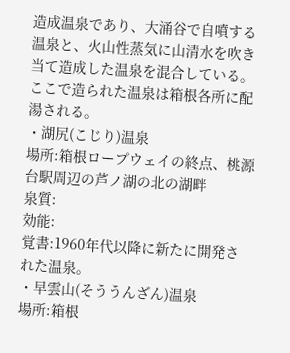造成温泉であり、大涌谷で自噴する温泉と、火山性蒸気に山清水を吹き当て造成した温泉を混合している。ここで造られた温泉は箱根各所に配湯される。
・湖尻(こじり)温泉
場所:箱根ロープウェイの終点、桃源台駅周辺の芦ノ湖の北の湖畔
泉質:
効能:
覚書:1960年代以降に新たに開発された温泉。
・早雲山(そううんざん)温泉
場所:箱根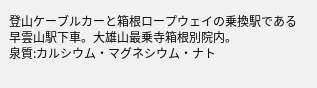登山ケーブルカーと箱根ロープウェイの乗換駅である早雲山駅下車。大雄山最乗寺箱根別院内。
泉質:カルシウム・マグネシウム・ナト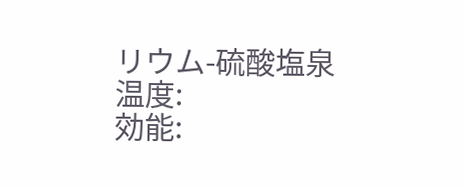リウム-硫酸塩泉
温度:
効能: